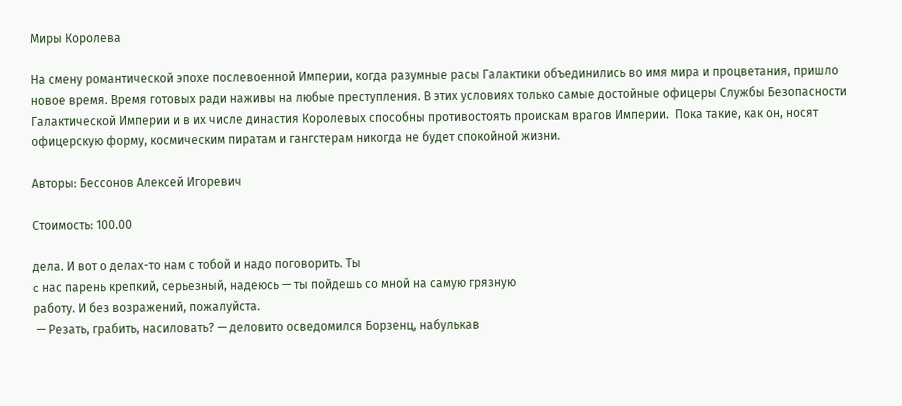Миры Королева

На смену романтической эпохе послевоенной Империи, когда разумные расы Галактики объединились во имя мира и процветания, пришло новое время. Время готовых ради наживы на любые преступления. В этих условиях только самые достойные офицеры Службы Безопасности Галактической Империи и в их числе династия Королевых способны противостоять проискам врагов Империи.  Пока такие, как он, носят офицерскую форму, космическим пиратам и гангстерам никогда не будет спокойной жизни.

Авторы: Бессонов Алексей Игоревич

Стоимость: 100.00

дела. И вот о делах-то нам с тобой и надо поговорить. Ты
c нас парень крепкий, серьезный, надеюсь — ты пойдешь со мной на самую грязную
работу. И без возражений, пожалуйста.
 — Резать, грабить, насиловать? — деловито осведомился Борзенц, набулькав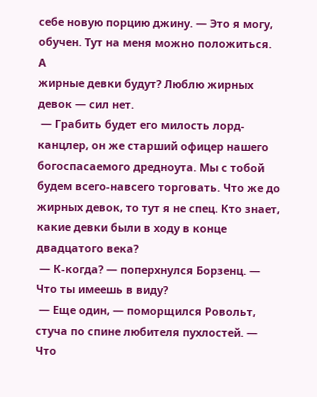себе новую порцию джину. — Это я могу, обучен. Тут на меня можно положиться. А
жирные девки будут? Люблю жирных девок — сил нет.
 — Грабить будет его милость лорд-канцлер, он же старший офицер нашего
богоспасаемого дредноута. Мы с тобой будем всего-навсего торговать. Что же до
жирных девок, то тут я не спец. Кто знает, какие девки были в ходу в конце
двадцатого века?
 — К-когда? — поперхнулся Борзенц. — Что ты имеешь в виду?
 — Еще один, — поморщился Ровольт, стуча по спине любителя пухлостей. — Что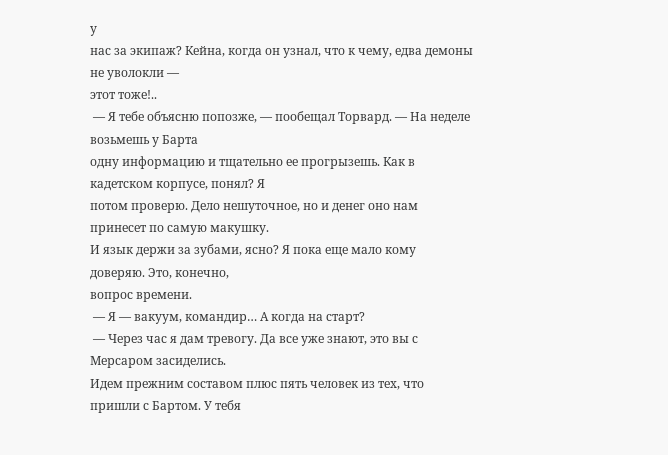у
нас за экипаж? Кейна, когда он узнал, что к чему, едва демоны не уволокли —
этот тоже!..
 — Я тебе объясню попозже, — пообещал Торвард. — На неделе возьмешь у Барта
одну информацию и тщательно ее прогрызешь. Как в кадетском корпусе, понял? Я
потом проверю. Дело нешуточное, но и денег оно нам принесет по самую макушку.
И язык держи за зубами, ясно? Я пока еще мало кому доверяю. Это, конечно,
вопрос времени.
 — Я — вакуум, командир… А когда на старт?
 — Через час я дам тревогу. Да все уже знают, это вы с Мерсаром засиделись.
Идем прежним составом плюс пять человек из тех, что пришли с Бартом. У тебя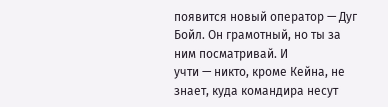появится новый оператор — Дуг Бойл. Он грамотный, но ты за ним посматривай. И
учти — никто, кроме Кейна, не знает, куда командира несут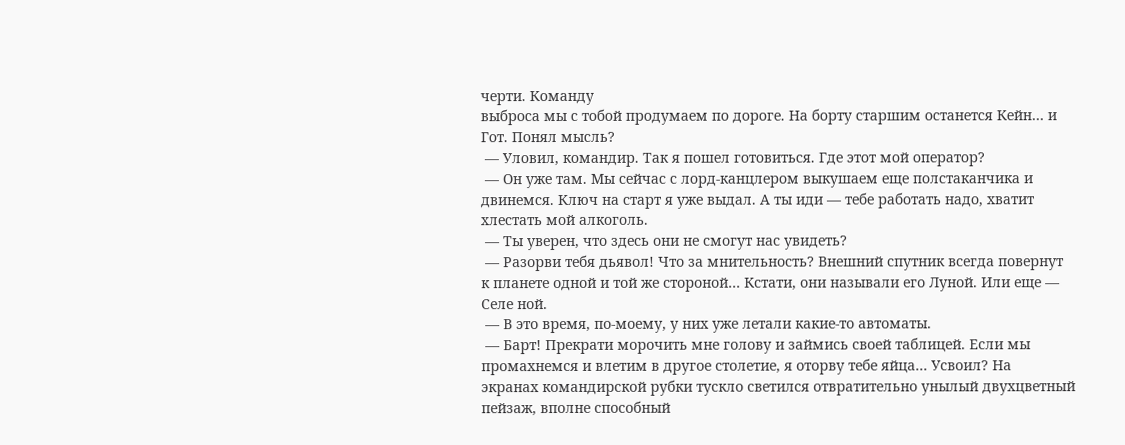черти. Команду
выброса мы с тобой продумаем по дороге. На борту старшим останется Кейн… и
Гот. Понял мысль?
 — Уловил, командир. Так я пошел готовиться. Где этот мой оператор?
 — Он уже там. Мы сейчас с лорд-канцлером выкушаем еще полстаканчика и
двинемся. Ключ на старт я уже выдал. А ты иди — тебе работать надо, хватит
хлестать мой алкоголь.
 — Ты уверен, что здесь они не смогут нас увидеть?
 — Разорви тебя дьявол! Что за мнительность? Внешний спутник всегда повернут
к планете одной и той же стороной… Кстати, они называли его Луной. Или еще —
Селе ной.
 — В это время, по-моему, у них уже летали какие-то автоматы.
 — Барт! Прекрати морочить мне голову и займись своей таблицей. Если мы
промахнемся и влетим в другое столетие, я оторву тебе яйца… Усвоил? На
экранах командирской рубки тускло светился отвратительно унылый двухцветный
пейзаж, вполне способный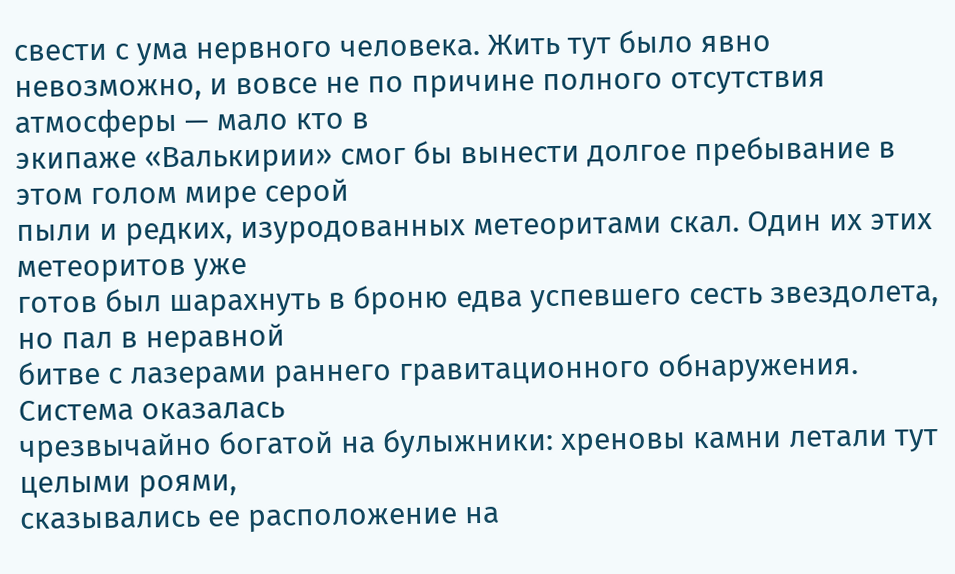свести с ума нервного человека. Жить тут было явно
невозможно, и вовсе не по причине полного отсутствия атмосферы — мало кто в
экипаже «Валькирии» смог бы вынести долгое пребывание в этом голом мире серой
пыли и редких, изуродованных метеоритами скал. Один их этих метеоритов уже
готов был шарахнуть в броню едва успевшего сесть звездолета, но пал в неравной
битве с лазерами раннего гравитационного обнаружения. Система оказалась
чрезвычайно богатой на булыжники: хреновы камни летали тут целыми роями,
сказывались ее расположение на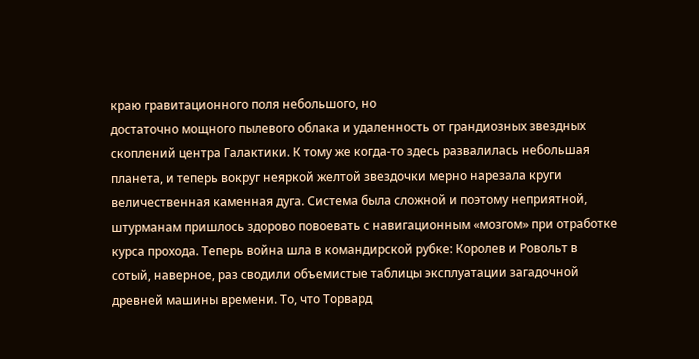краю гравитационного поля небольшого, но
достаточно мощного пылевого облака и удаленность от грандиозных звездных
скоплений центра Галактики. К тому же когда-то здесь развалилась небольшая
планета, и теперь вокруг неяркой желтой звездочки мерно нарезала круги
величественная каменная дуга. Система была сложной и поэтому неприятной,
штурманам пришлось здорово повоевать с навигационным «мозгом» при отработке
курса прохода. Теперь война шла в командирской рубке: Королев и Ровольт в
сотый, наверное, раз сводили объемистые таблицы эксплуатации загадочной
древней машины времени. То, что Торвард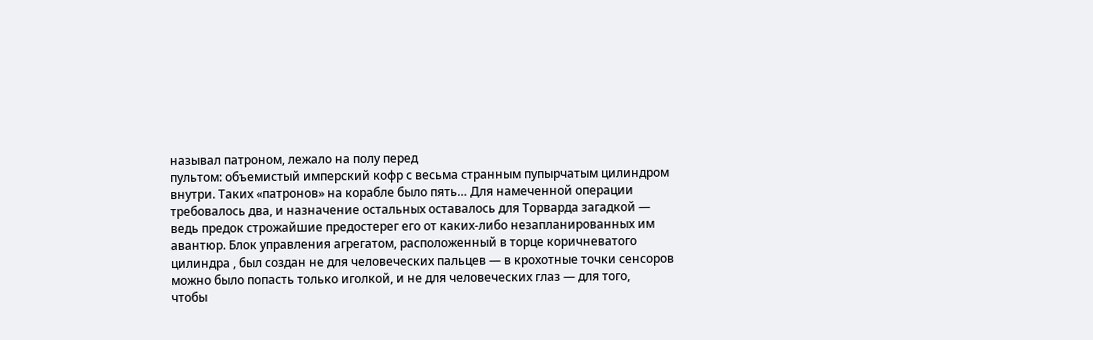называл патроном, лежало на полу перед
пультом: объемистый имперский кофр с весьма странным пупырчатым цилиндром
внутри. Таких «патронов» на корабле было пять… Для намеченной операции
требовалось два, и назначение остальных оставалось для Торварда загадкой —
ведь предок строжайшие предостерег его от каких-либо незапланированных им
авантюр. Блок управления агрегатом, расположенный в торце коричневатого
цилиндра , был создан не для человеческих пальцев — в крохотные точки сенсоров
можно было попасть только иголкой, и не для человеческих глаз — для того,
чтобы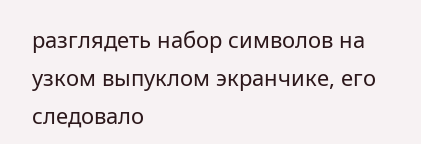разглядеть набор символов на узком выпуклом экранчике, его следовало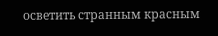осветить странным красным